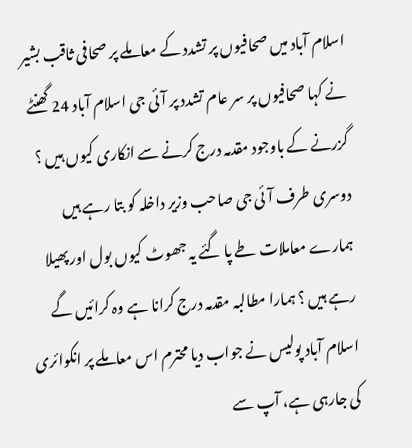اسلام آباد میں صحافیوں پر تشدد کے معاملے پر صحافی ثاقب بشیر نے کہا صحافیوں پر سر عام تشدد پر آئی جی اسلام آباد 24 گھنٹے گزرنے کے باوجود مقدمہ درج کرنے سے انکاری کیوں ہیں ؟ دوسری طرف آئی جی صاحب وزیر داخلہ کو بتا رہے ہیں ہمارے معاملات طے پا گئے یہ جھوٹ کیوں بول اور پھیلا رہے ہیں ؟ ہمارا مطالبہ مقدمہ درج کرانا ہے وہ کرائیں گے
اسلام آباد پولیس نے جواب دیا محترم اس معاملے پر انکوائری کی جارہی ہے، آپ سے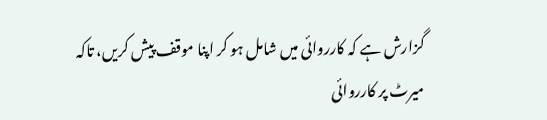گزارش ہے کہ کارروائی میں شامل ہو کر اپنا موقف پیش کریں، تاکہ میرٹ پر کارروائی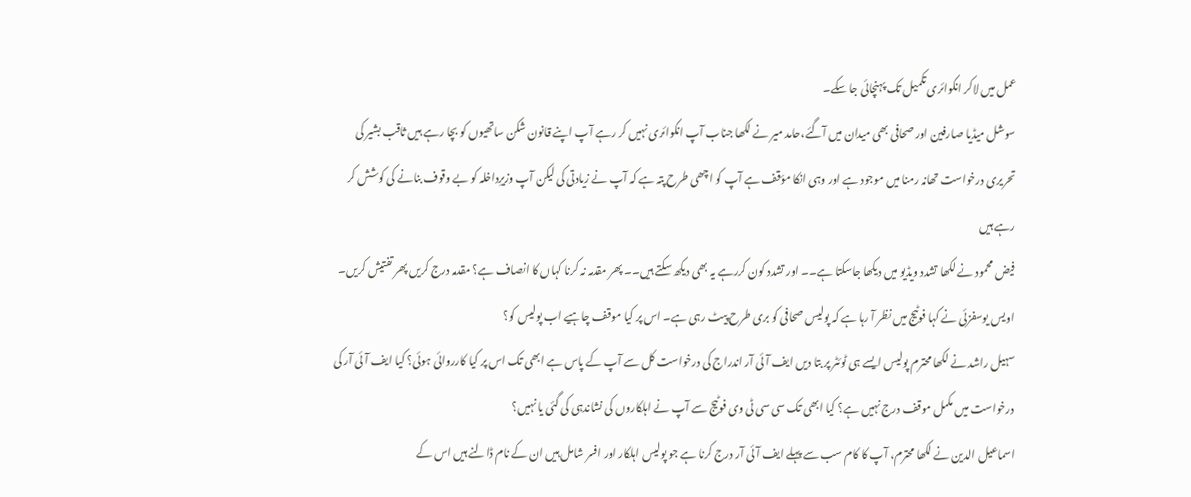عمل میں لاکر انکوائری تکمیل تک پہنچائی جا سکے۔
سوشل میڈیا صارفین اور صحافی بھی میدان میں آگئے،حامد میر نے لکھا جناب آپ انکوائری نہیں کر رہے آپ اپنے قانون شکن ساتھیوں کو بچا رہے ہیں ثاقب بشیر کی تحریری درخواست تھانہ رمنا میں موجود ہے اور وہی انکا مؤقف ہے آپ کو اچھی طرح پتہ ہے کہ آپ نے زیادتی کی لیکن آپ وزیرِداخلہ کو بے وقوف بنانے کی کوشش کر رہے ہیں
فیض محمود نے لکھا تشدد ویڈیو میں دیکھا جاسکتا ہے۔۔ اور تشدد کون کررہے یہ بھی دیکھ سکتے ہیں۔۔ پھر مقدمہ نہ کرنا کہاں کا انصاف ہے؟ مقدمہ درج کریں پھر تفتیش کریں۔
اویس یوسفزئی نے کہا فوٹیج میں نظر آ رہا ہے کہ پولیس صحافی کو بری طرح پیٹ رہی ہے۔ اس پر کیا موقف چاہیے اب پولیس کو؟
سہیل راشد نے لکھا محترم پولیس ایسے ہی ٹوئٹر پر بتا دیں ایف آئی آر اندراج کی درخواست کل سے آپ کے پاس ہے ابھی تک اس پر کیا کارروائی ہوئی؟ کیا ایف آئی آر کی درخواست میں مکمل موقف درج نہیں ہے؟ کیا ابھی تک سی سی ٹی وی فوٹیج سے آپ نے اہلکاروں کی نشاندہی کی گئی یا نہیں؟
اسماعیل الدین نے لکھا محترم، آپ کا کام سب سے پہلے ایف آئی آر درج کرنا ہے جو پولیس اہلکار اور افسر شامل ہیں ان کے نام ڈالنے ہیں اس کے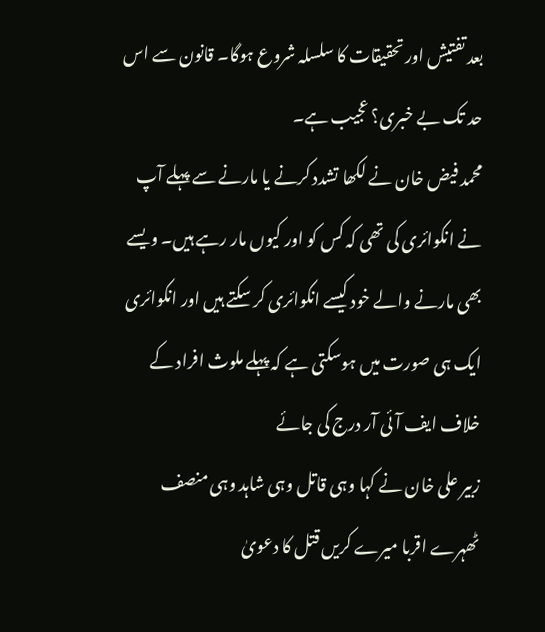بعد تفتیش اور تحقیقات کا سلسلہ شروع ہوگا۔ قانون سے اس حد تک بے خبری؟ عجیب ہے۔
محمد فیض خان نے لکھا تشدد کرنے یا مارنے سے پہلے آپ نے انکوائری کی تھی کہ کس کو اور کیوں مار رہے ہیں۔ ویسے بھی مارنے والے خود کیسے انکوائری کر سکتے ہیں اور انکوائری ایک ہی صورت میں ہوسکتی ہے کہ پہلے ملوث افراد کے خلاف ایف آئی آر درج کی جائے
زبیر علی خان نے کہا وہی قاتل وہی شاہد وہی منصف ٹھہرے اقربا میرے کریں قتل کا دعویٰ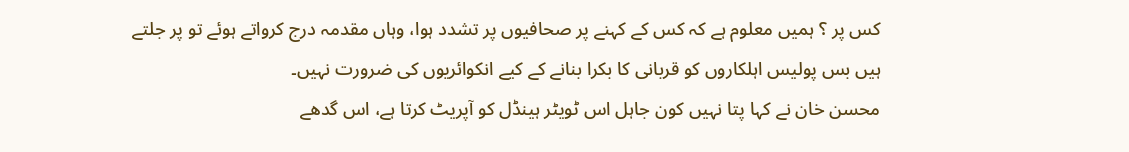کس پر ؟ ہمیں معلوم ہے کہ کس کے کہنے پر صحافیوں پر تشدد ہوا، وہاں مقدمہ درج کرواتے ہوئے تو پر جلتے ہیں بس پولیس اہلکاروں کو قربانی کا بکرا بنانے کے کیے انکوائریوں کی ضرورت نہیں۔
محسن خان نے کہا پتا نہیں کون جاہل اس ٹویٹر ہینڈل کو آپریٹ کرتا ہے، اس گدھے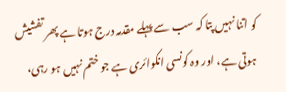کو اتنا نہیں پتا کہ سب سے پہلے مقدمہ درج ہوتا ہے پھر تفشیش ہوتی ہے، اور وہ کونسی انکوائری ہے جو ختم نہیں ہو رہی،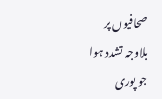صحافیوں پر بلاوجہ تشدد ہوا جو پوری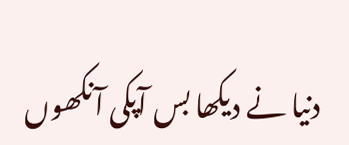دنیا نے دیکھا بس آپکی آنکھوں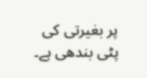پر بغیرتی کی پٹی بندھی ہے۔